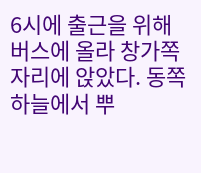6시에 출근을 위해 버스에 올라 창가쪽 자리에 앉았다. 동쪽 하늘에서 뿌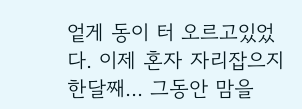엍게 동이 터 오르고있었다. 이제 혼자 자리잡으지 한달째... 그동안 맘을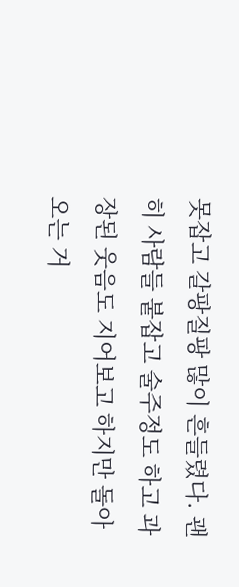못잡고 갈팡질팡 많이 흔들렸다. 괜히 사람들 붙잡고 술주정도 하고 과장된 웃음도 지어보고 하지만 돌아오는 거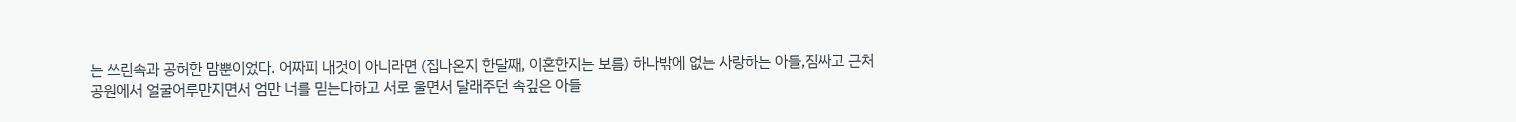는 쓰린속과 공허한 맘뿐이었다. 어짜피 내것이 아니라면 (집나온지 한달째, 이혼한지는 보름) 하나밖에 없는 사랑하는 아들,짐싸고 근처 공원에서 얼굴어루만지면서 엄만 너를 믿는다하고 서로 울면서 달래주던 속깊은 아들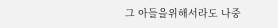그 아들을위해서라도 나중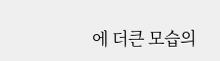에 더큰 모습의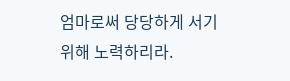엄마로써 당당하게 서기 위해 노력하리라.